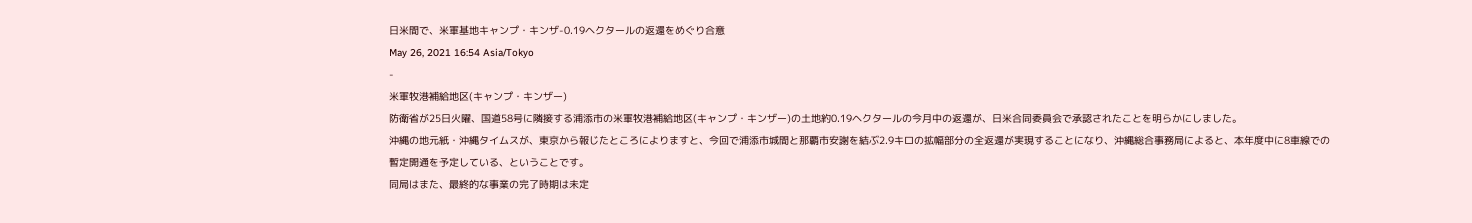日米間で、米軍基地キャンプ・キンザ-0.19ヘクタールの返還をめぐり合意
May 26, 2021 16:54 Asia/Tokyo
-
米軍牧港補給地区(キャンプ・キンザー)
防衛省が25日火曜、国道58号に隣接する浦添市の米軍牧港補給地区(キャンプ・キンザー)の土地約0.19ヘクタールの今月中の返還が、日米合同委員会で承認されたことを明らかにしました。
沖縄の地元紙・沖縄タイムスが、東京から報じたところによりますと、今回で浦添市城間と那覇市安謝を結ぶ2.9キロの拡幅部分の全返還が実現することになり、沖縄総合事務局によると、本年度中に8車線での暫定開通を予定している、ということです。
同局はまた、最終的な事業の完了時期は未定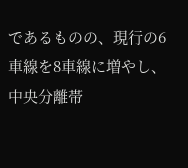であるものの、現行の6車線を8車線に増やし、中央分離帯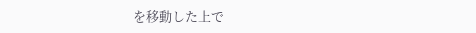を移動した上で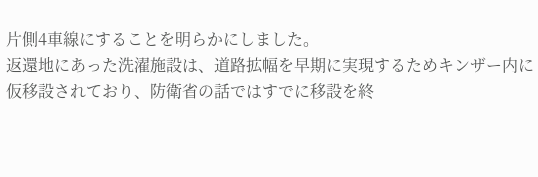片側4車線にすることを明らかにしました。
返還地にあった洗濯施設は、道路拡幅を早期に実現するためキンザー内に仮移設されており、防衛省の話ではすでに移設を終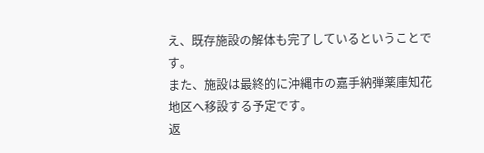え、既存施設の解体も完了しているということです。
また、施設は最終的に沖縄市の嘉手納弾薬庫知花地区へ移設する予定です。
返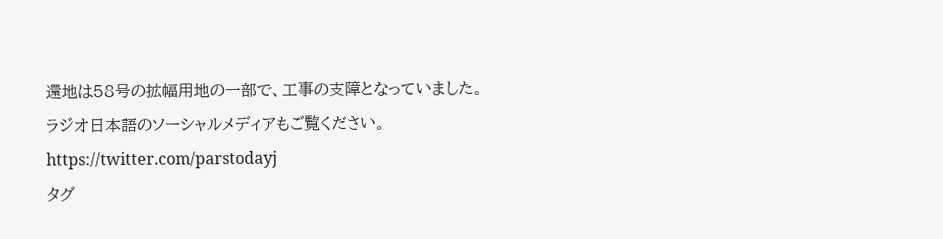還地は58号の拡幅用地の一部で、工事の支障となっていました。
ラジオ日本語のソーシャルメディアもご覧ください。
https://twitter.com/parstodayj
タグ